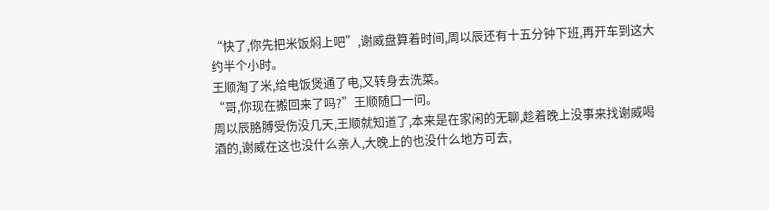“快了,你先把米饭焖上吧”,谢威盘算着时间,周以辰还有十五分钟下班,再开车到这大约半个小时。
王顺淘了米,给电饭煲通了电,又转身去洗菜。
“哥,你现在搬回来了吗?”王顺随口一问。
周以辰胳膊受伤没几天,王顺就知道了,本来是在家闲的无聊,趁着晚上没事来找谢威喝酒的,谢威在这也没什么亲人,大晚上的也没什么地方可去,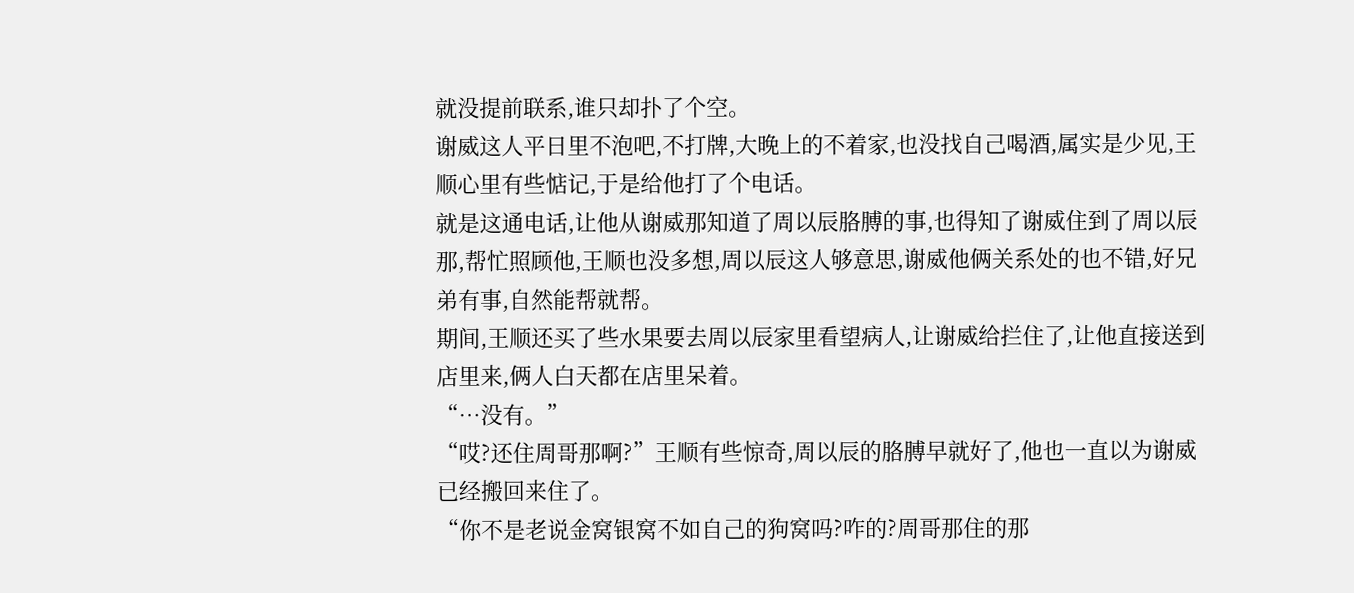就没提前联系,谁只却扑了个空。
谢威这人平日里不泡吧,不打牌,大晚上的不着家,也没找自己喝酒,属实是少见,王顺心里有些惦记,于是给他打了个电话。
就是这通电话,让他从谢威那知道了周以辰胳膊的事,也得知了谢威住到了周以辰那,帮忙照顾他,王顺也没多想,周以辰这人够意思,谢威他俩关系处的也不错,好兄弟有事,自然能帮就帮。
期间,王顺还买了些水果要去周以辰家里看望病人,让谢威给拦住了,让他直接送到店里来,俩人白天都在店里呆着。
“…没有。”
“哎?还住周哥那啊?”王顺有些惊奇,周以辰的胳膊早就好了,他也一直以为谢威已经搬回来住了。
“你不是老说金窝银窝不如自己的狗窝吗?咋的?周哥那住的那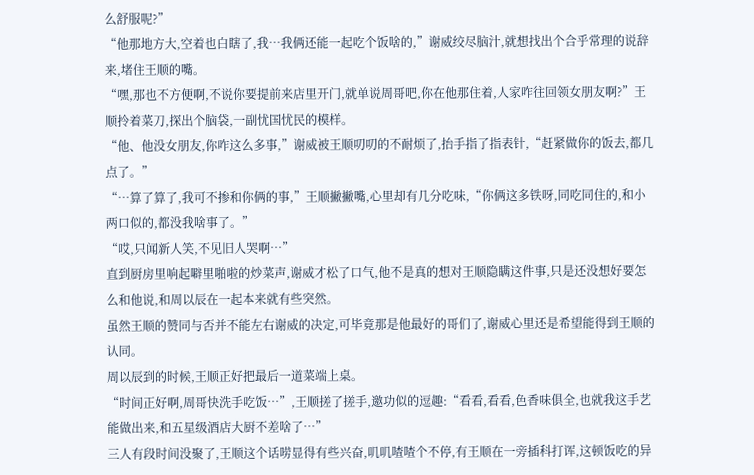么舒服呢?”
“他那地方大,空着也白瞎了,我…我俩还能一起吃个饭啥的,”谢威绞尽脑汁,就想找出个合乎常理的说辞来,堵住王顺的嘴。
“嘿,那也不方便啊,不说你要提前来店里开门,就单说周哥吧,你在他那住着,人家咋往回领女朋友啊?”王顺拎着菜刀,探出个脑袋,一副忧国忧民的模样。
“他、他没女朋友,你咋这么多事,”谢威被王顺叨叨的不耐烦了,抬手指了指表针,“赶紧做你的饭去,都几点了。”
“…算了算了,我可不掺和你俩的事,”王顺撇撇嘴,心里却有几分吃味,“你俩这多铁呀,同吃同住的,和小两口似的,都没我啥事了。”
“哎,只闻新人笑,不见旧人哭啊…”
直到厨房里响起噼里啪啦的炒菜声,谢威才松了口气,他不是真的想对王顺隐瞒这件事,只是还没想好要怎么和他说,和周以辰在一起本来就有些突然。
虽然王顺的赞同与否并不能左右谢威的决定,可毕竟那是他最好的哥们了,谢威心里还是希望能得到王顺的认同。
周以辰到的时候,王顺正好把最后一道菜端上桌。
“时间正好啊,周哥快洗手吃饭…”,王顺搓了搓手,邀功似的逗趣:“看看,看看,色香味俱全,也就我这手艺能做出来,和五星级酒店大厨不差啥了…”
三人有段时间没聚了,王顺这个话唠显得有些兴奋,叽叽喳喳个不停,有王顺在一旁插科打诨,这顿饭吃的异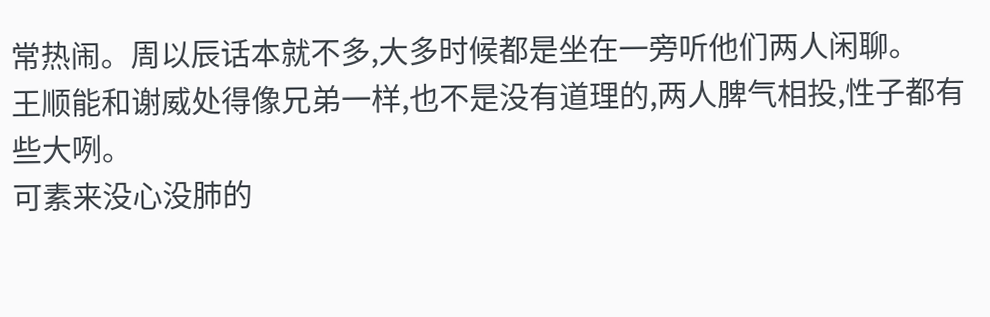常热闹。周以辰话本就不多,大多时候都是坐在一旁听他们两人闲聊。
王顺能和谢威处得像兄弟一样,也不是没有道理的,两人脾气相投,性子都有些大咧。
可素来没心没肺的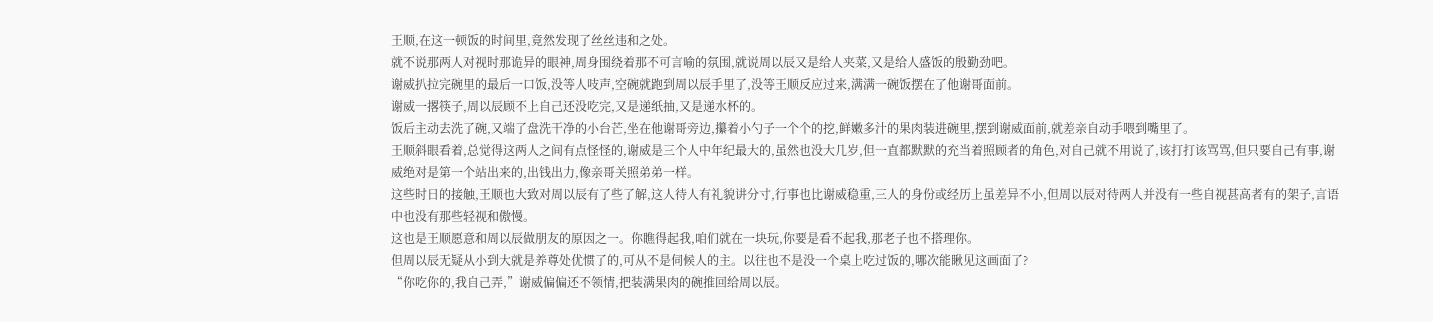王顺,在这一顿饭的时间里,竟然发现了丝丝违和之处。
就不说那两人对视时那诡异的眼神,周身围绕着那不可言喻的氛围,就说周以辰又是给人夹菜,又是给人盛饭的殷勤劲吧。
谢威扒拉完碗里的最后一口饭,没等人吱声,空碗就跑到周以辰手里了,没等王顺反应过来,满满一碗饭摆在了他谢哥面前。
谢威一撂筷子,周以辰顾不上自己还没吃完,又是递纸抽,又是递水杯的。
饭后主动去洗了碗,又端了盘洗干净的小台芒,坐在他谢哥旁边,攥着小勺子一个个的挖,鲜嫩多汁的果肉装进碗里,摆到谢威面前,就差亲自动手喂到嘴里了。
王顺斜眼看着,总觉得这两人之间有点怪怪的,谢威是三个人中年纪最大的,虽然也没大几岁,但一直都默默的充当着照顾者的角色,对自己就不用说了,该打打该骂骂,但只要自己有事,谢威绝对是第一个站出来的,出钱出力,像亲哥关照弟弟一样。
这些时日的接触,王顺也大致对周以辰有了些了解,这人待人有礼貌讲分寸,行事也比谢威稳重,三人的身份或经历上虽差异不小,但周以辰对待两人并没有一些自视甚高者有的架子,言语中也没有那些轻视和傲慢。
这也是王顺愿意和周以辰做朋友的原因之一。你瞧得起我,咱们就在一块玩,你要是看不起我,那老子也不搭理你。
但周以辰无疑从小到大就是养尊处优惯了的,可从不是伺候人的主。以往也不是没一个桌上吃过饭的,哪次能瞅见这画面了?
“你吃你的,我自己弄,”谢威偏偏还不领情,把装满果肉的碗推回给周以辰。